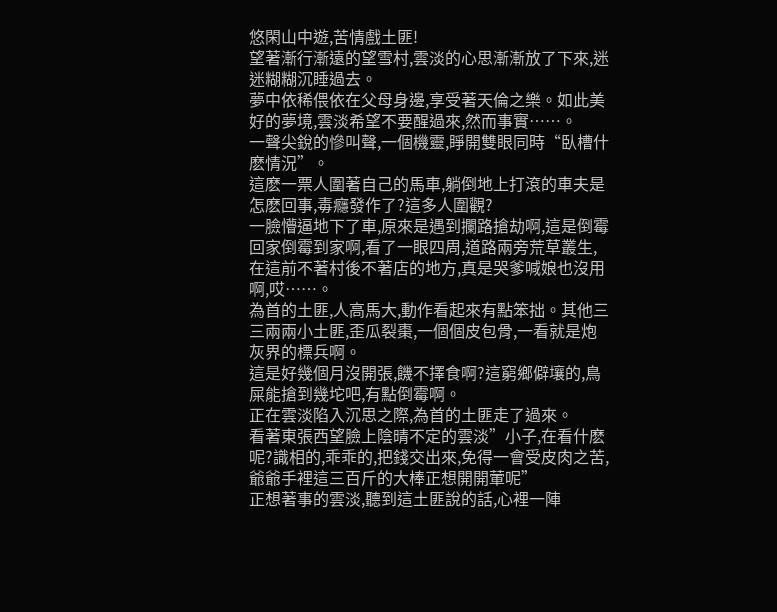悠閑山中遊,苦情戲土匪!
望著漸行漸遠的望雪村,雲淡的心思漸漸放了下來,迷迷糊糊沉睡過去。
夢中依稀偎依在父母身邊,享受著天倫之樂。如此美好的夢境,雲淡希望不要醒過來,然而事實……。
一聲尖銳的慘叫聲,一個機靈,睜開雙眼同時“臥槽什麽情況”。
這麽一票人圍著自己的馬車,躺倒地上打滾的車夫是怎麽回事,毒癮發作了?這多人圍觀?
一臉懵逼地下了車,原來是遇到攔路搶劫啊,這是倒霉回家倒霉到家啊,看了一眼四周,道路兩旁荒草叢生,在這前不著村後不著店的地方,真是哭爹喊娘也沒用啊,哎……。
為首的土匪,人高馬大,動作看起來有點笨拙。其他三三兩兩小土匪,歪瓜裂棗,一個個皮包骨,一看就是炮灰界的標兵啊。
這是好幾個月沒開張,饑不擇食啊?這窮鄉僻壤的,鳥屎能搶到幾坨吧,有點倒霉啊。
正在雲淡陷入沉思之際,為首的土匪走了過來。
看著東張西望臉上陰晴不定的雲淡”小子,在看什麽呢?識相的,乖乖的,把錢交出來,免得一會受皮肉之苦,爺爺手裡這三百斤的大棒正想開開葷呢”
正想著事的雲淡,聽到這土匪說的話,心裡一陣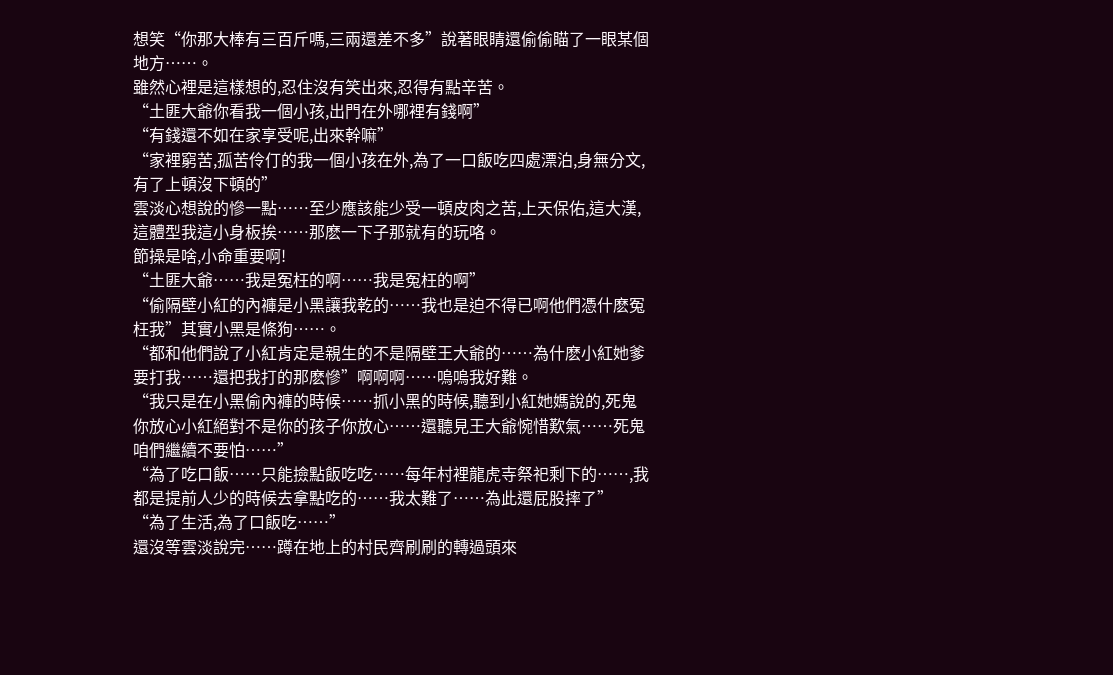想笑“你那大棒有三百斤嗎,三兩還差不多”說著眼睛還偷偷瞄了一眼某個地方……。
雖然心裡是這樣想的,忍住沒有笑出來,忍得有點辛苦。
“土匪大爺你看我一個小孩,出門在外哪裡有錢啊”
“有錢還不如在家享受呢,出來幹嘛”
“家裡窮苦,孤苦伶仃的我一個小孩在外,為了一口飯吃四處漂泊,身無分文,有了上頓沒下頓的”
雲淡心想說的慘一點……至少應該能少受一頓皮肉之苦,上天保佑,這大漢,這體型我這小身板挨……那麽一下子那就有的玩咯。
節操是啥,小命重要啊!
“土匪大爺……我是冤枉的啊……我是冤枉的啊”
“偷隔壁小紅的內褲是小黑讓我乾的……我也是迫不得已啊他們憑什麽冤枉我”其實小黑是條狗……。
“都和他們說了小紅肯定是親生的不是隔壁王大爺的……為什麽小紅她爹要打我……還把我打的那麽慘”啊啊啊……嗚嗚我好難。
“我只是在小黑偷內褲的時候……抓小黑的時候,聽到小紅她媽說的,死鬼你放心小紅絕對不是你的孩子你放心……還聽見王大爺惋惜歎氣……死鬼咱們繼續不要怕……”
“為了吃口飯……只能撿點飯吃吃……每年村裡龍虎寺祭祀剩下的……,我都是提前人少的時候去拿點吃的……我太難了……為此還屁股摔了”
“為了生活,為了口飯吃……”
還沒等雲淡說完……蹲在地上的村民齊刷刷的轉過頭來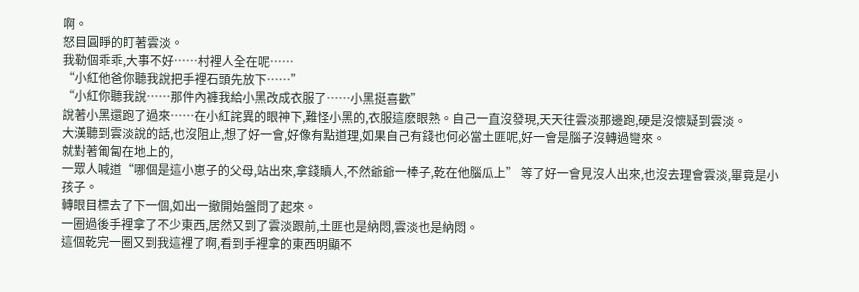啊。
怒目圓睜的盯著雲淡。
我勒個乖乖,大事不好……村裡人全在呢……
“小紅他爸你聽我說把手裡石頭先放下……”
“小紅你聽我說……那件內褲我給小黑改成衣服了……小黑挺喜歡”
說著小黑還跑了過來……在小紅詫異的眼神下,難怪小黑的,衣服這麽眼熟。自己一直沒發現,天天往雲淡那邊跑,硬是沒懷疑到雲淡。
大漢聽到雲淡說的話,也沒阻止,想了好一會,好像有點道理,如果自己有錢也何必當土匪呢,好一會是腦子沒轉過彎來。
就對著匍匐在地上的,
一眾人喊道“哪個是這小崽子的父母,站出來,拿錢贖人,不然爺爺一棒子,乾在他腦瓜上” 等了好一會見沒人出來,也沒去理會雲淡,畢竟是小孩子。
轉眼目標去了下一個,如出一撤開始盤問了起來。
一圈過後手裡拿了不少東西,居然又到了雲淡跟前,土匪也是納悶,雲淡也是納悶。
這個乾完一圈又到我這裡了啊,看到手裡拿的東西明顯不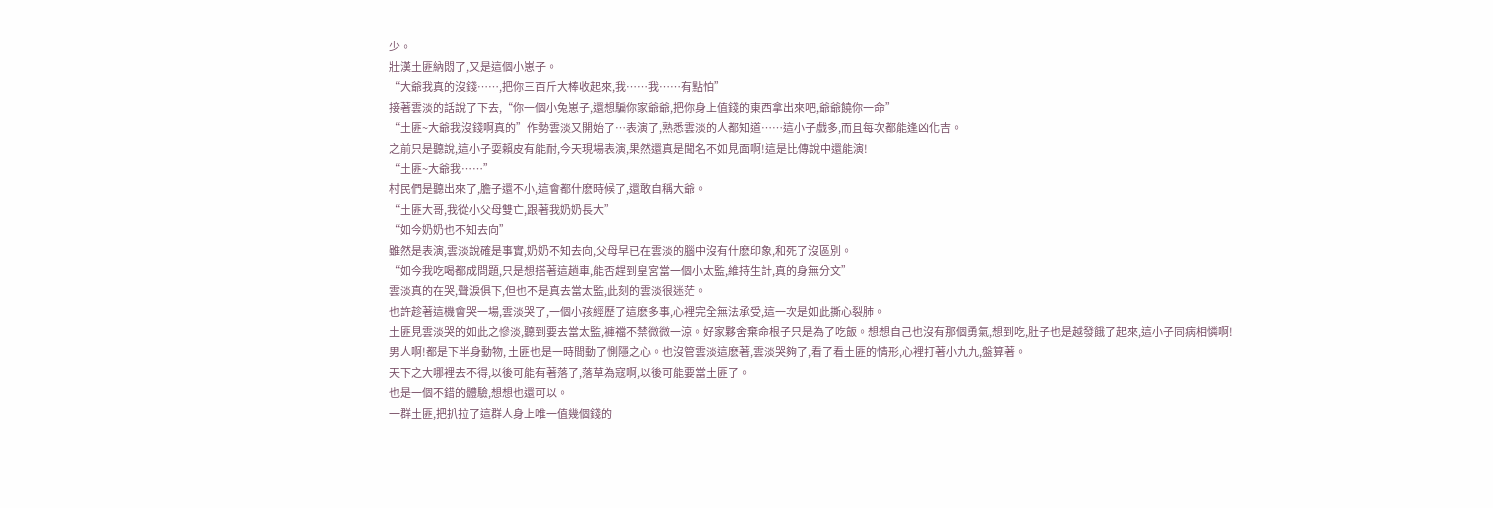少。
壯漢土匪納悶了,又是這個小崽子。
“大爺我真的沒錢……,把你三百斤大棒收起來,我……我……有點怕”
接著雲淡的話說了下去,“你一個小兔崽子,還想騙你家爺爺,把你身上值錢的東西拿出來吧,爺爺饒你一命”
“土匪~大爺我沒錢啊真的”作勢雲淡又開始了…表演了,熟悉雲淡的人都知道……這小子戲多,而且每次都能逢凶化吉。
之前只是聽說,這小子耍賴皮有能耐,今天現場表演,果然還真是聞名不如見面啊!這是比傳說中還能演!
“土匪~大爺我……”
村民們是聽出來了,膽子還不小,這會都什麽時候了,還敢自稱大爺。
“土匪大哥,我從小父母雙亡,跟著我奶奶長大”
“如今奶奶也不知去向”
雖然是表演,雲淡說確是事實,奶奶不知去向,父母早已在雲淡的腦中沒有什麽印象,和死了沒區別。
“如今我吃喝都成問題,只是想搭著這趟車,能否趕到皇宮當一個小太監,維持生計,真的身無分文”
雲淡真的在哭,聲淚俱下,但也不是真去當太監,此刻的雲淡很迷茫。
也許趁著這機會哭一場,雲淡哭了,一個小孩經歷了這麽多事,心裡完全無法承受,這一次是如此撕心裂肺。
土匪見雲淡哭的如此之慘淡,聽到要去當太監,褲襠不禁微微一涼。好家夥舍棄命根子只是為了吃飯。想想自己也沒有那個勇氣,想到吃,肚子也是越發餓了起來,這小子同病相憐啊!
男人啊!都是下半身動物, 土匪也是一時間動了惻隱之心。也沒管雲淡這麽著,雲淡哭夠了,看了看土匪的情形,心裡打著小九九,盤算著。
天下之大哪裡去不得,以後可能有著落了,落草為寇啊,以後可能要當土匪了。
也是一個不錯的體驗,想想也還可以。
一群土匪,把扒拉了這群人身上唯一值幾個錢的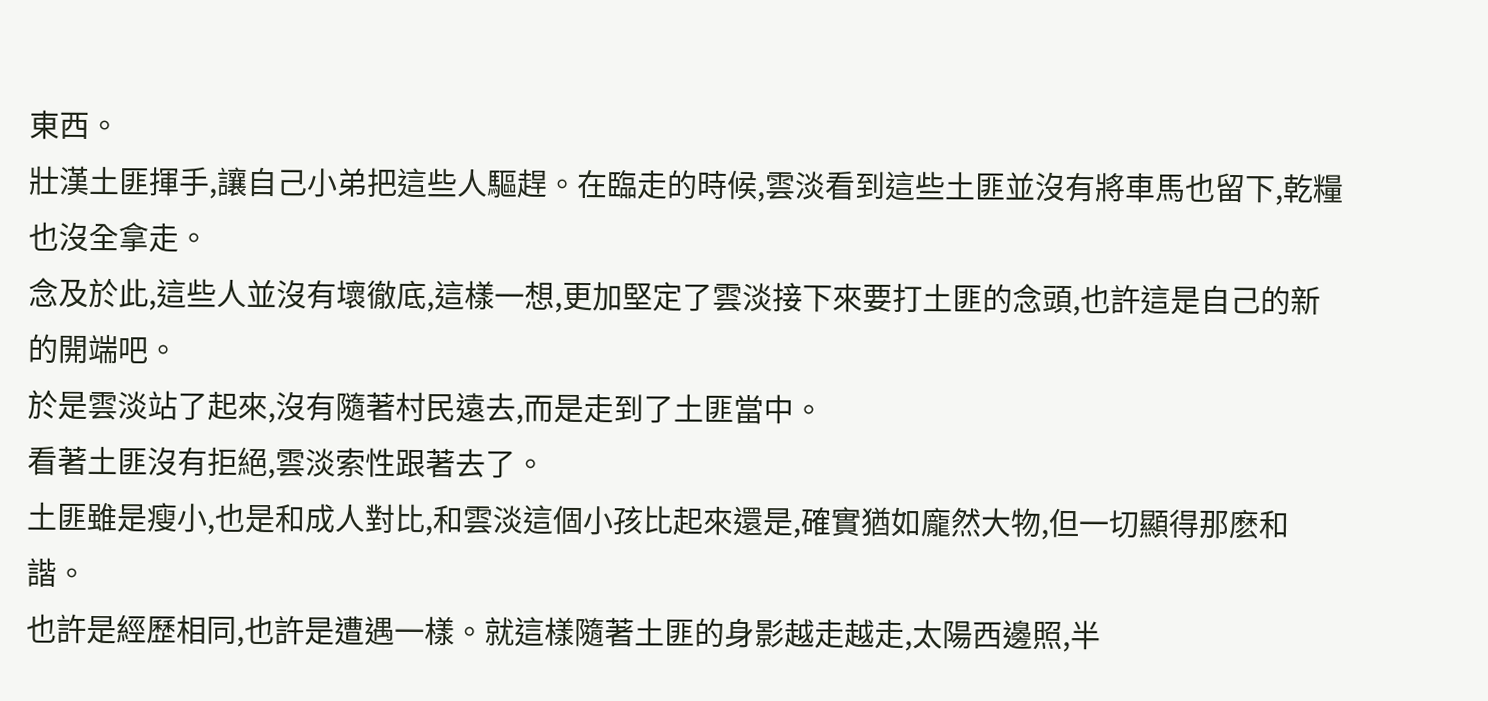東西。
壯漢土匪揮手,讓自己小弟把這些人驅趕。在臨走的時候,雲淡看到這些土匪並沒有將車馬也留下,乾糧也沒全拿走。
念及於此,這些人並沒有壞徹底,這樣一想,更加堅定了雲淡接下來要打土匪的念頭,也許這是自己的新的開端吧。
於是雲淡站了起來,沒有隨著村民遠去,而是走到了土匪當中。
看著土匪沒有拒絕,雲淡索性跟著去了。
土匪雖是瘦小,也是和成人對比,和雲淡這個小孩比起來還是,確實猶如龐然大物,但一切顯得那麽和諧。
也許是經歷相同,也許是遭遇一樣。就這樣隨著土匪的身影越走越走,太陽西邊照,半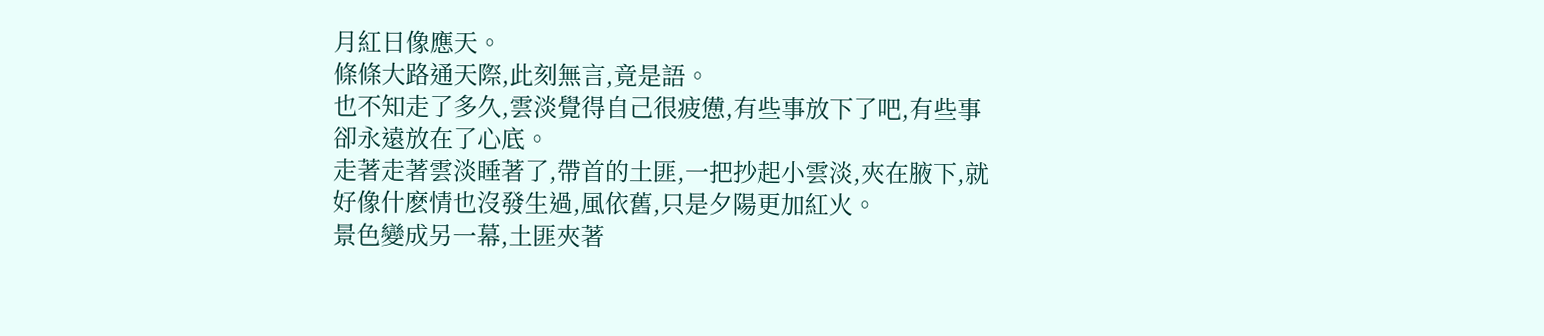月紅日像應天。
條條大路通天際,此刻無言,竟是語。
也不知走了多久,雲淡覺得自己很疲憊,有些事放下了吧,有些事卻永遠放在了心底。
走著走著雲淡睡著了,帶首的土匪,一把抄起小雲淡,夾在腋下,就好像什麽情也沒發生過,風依舊,只是夕陽更加紅火。
景色變成另一幕,土匪夾著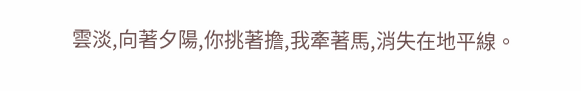雲淡,向著夕陽,你挑著擔,我牽著馬,消失在地平線。